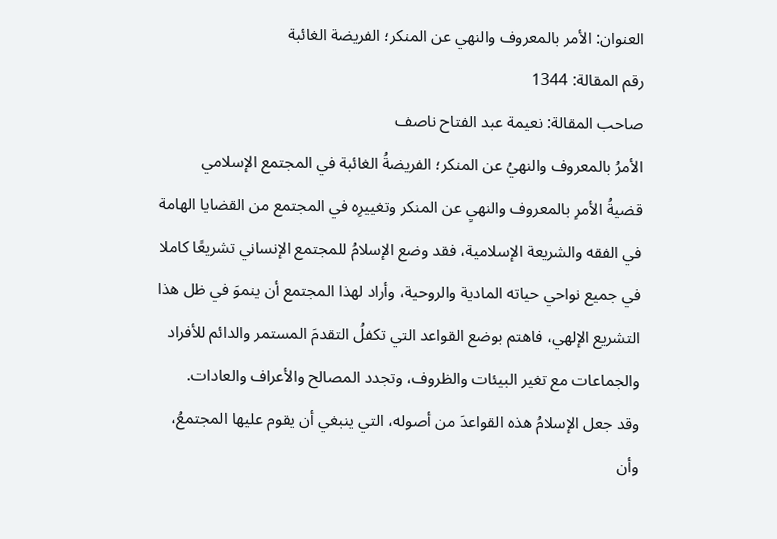العنوان: الأمر بالمعروف والنهي عن المنكر؛ الفريضة الغائبة
رقم المقالة: 1344
صاحب المقالة: نعيمة عبد الفتاح ناصف
الأمرُ بالمعروف والنهيُ عن المنكر؛ الفريضةُ الغائبة في المجتمع الإسلامي
قضيةُ الأمرِ بالمعروف والنهيِ عن المنكر وتغييرِه في المجتمع من القضايا الهامة في الفقه والشريعة الإسلامية، فقد وضع الإسلامُ للمجتمع الإنساني تشريعًا كاملا في جميع نواحي حياته المادية والروحية، وأراد لهذا المجتمع أن ينموَ في ظل هذا التشريع الإلهي، فاهتم بوضع القواعد التي تكفلُ التقدمَ المستمر والدائم للأفراد والجماعات مع تغير البيئات والظروف، وتجدد المصالح والأعراف والعادات.
وقد جعل الإسلامُ هذه القواعدَ من أصوله، التي ينبغي أن يقوم عليها المجتمعُ، وأن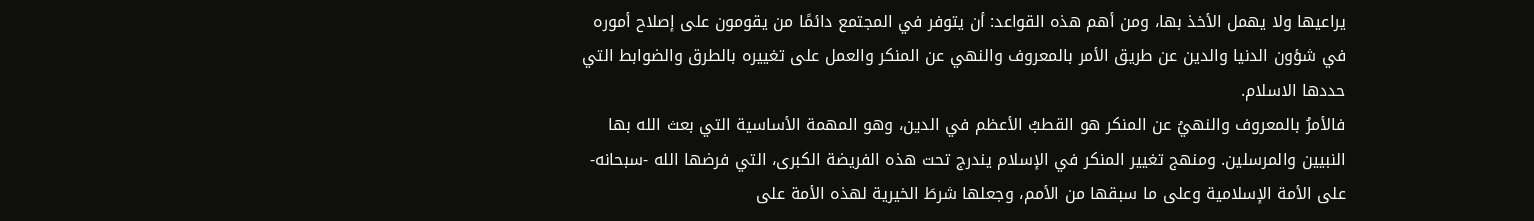يراعيها ولا يهمل الأخذ بها، ومن أهم هذه القواعد: أن يتوفر في المجتمع دائمًا من يقومون على إصلاح أموره في شؤون الدنيا والدين عن طريق الأمر بالمعروف والنهي عن المنكر والعمل على تغييره بالطرق والضوابط التي حددها الاسلام.
فالأمرُ بالمعروف والنهيُ عن المنكر هو القطبُ الأعظم في الدين، وهو المهمة الأساسية التي بعث الله بها النبيين والمرسلين. ومنهج تغيير المنكر في الإسلام يندرج تحت هذه الفريضة الكبرى، التي فرضها الله -سبحانه- على الأمة الإسلامية وعلى ما سبقها من الأمم، وجعلها شرطَ الخيرية لهذه الأمة على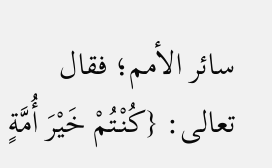سائر الأمم؛ فقال تعالى: {كُنْتُمْ خَيْرَ أُمَّةٍ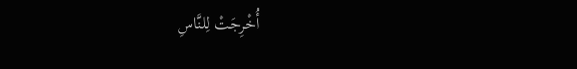أُخْرِجَتْ لِلنَّاسِ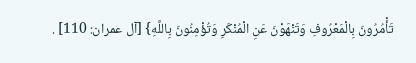تَأْمُرُونَ بِالْمَعْرُوفِ وَتَنْهَوْنَ عَنِ الْمُنْكَرِ وَتُؤْمِنُونَ بِاللَّهِ} [آل عمران: 110] .